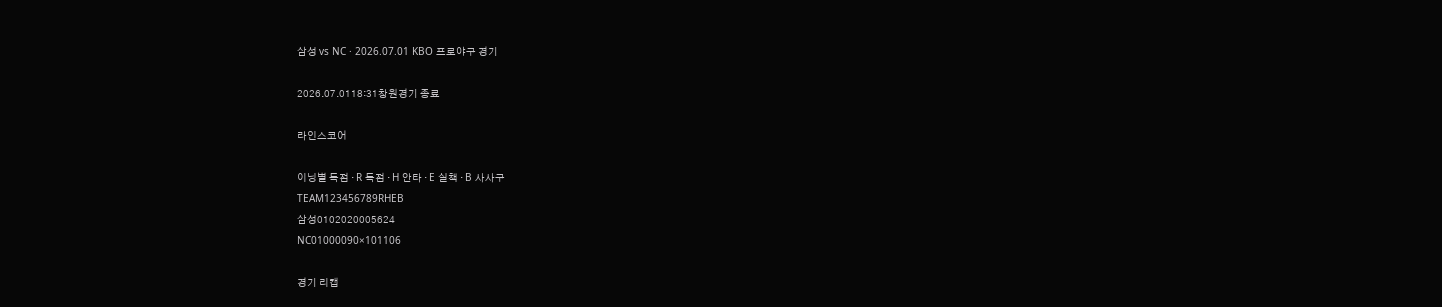삼성 vs NC · 2026.07.01 KBO 프로야구 경기

2026.07.0118:31창원경기 종료

라인스코어

이닝별 득점 · R 득점 · H 안타 · E 실책 · B 사사구
TEAM123456789RHEB
삼성0102020005624
NC01000090×101106

경기 리캡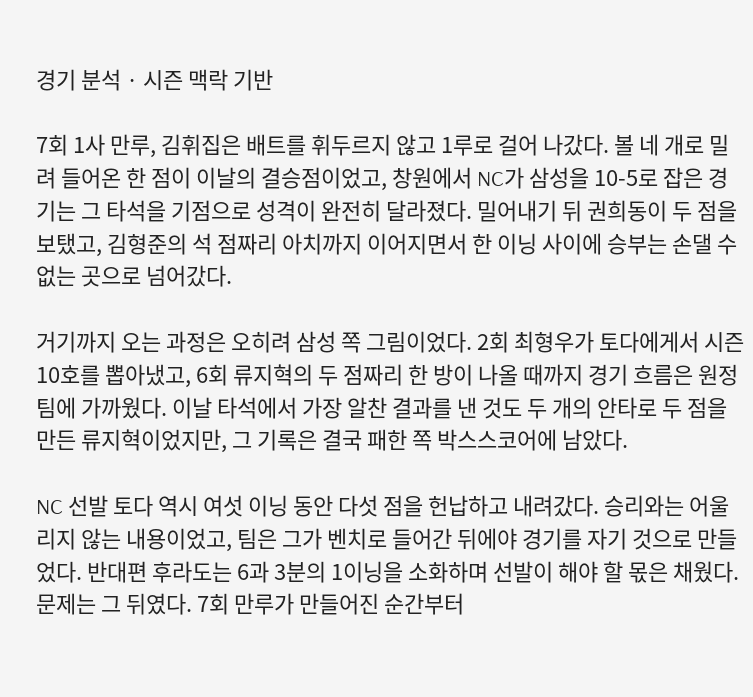경기 분석 · 시즌 맥락 기반

7회 1사 만루, 김휘집은 배트를 휘두르지 않고 1루로 걸어 나갔다. 볼 네 개로 밀려 들어온 한 점이 이날의 결승점이었고, 창원에서 NC가 삼성을 10-5로 잡은 경기는 그 타석을 기점으로 성격이 완전히 달라졌다. 밀어내기 뒤 권희동이 두 점을 보탰고, 김형준의 석 점짜리 아치까지 이어지면서 한 이닝 사이에 승부는 손댈 수 없는 곳으로 넘어갔다.

거기까지 오는 과정은 오히려 삼성 쪽 그림이었다. 2회 최형우가 토다에게서 시즌 10호를 뽑아냈고, 6회 류지혁의 두 점짜리 한 방이 나올 때까지 경기 흐름은 원정팀에 가까웠다. 이날 타석에서 가장 알찬 결과를 낸 것도 두 개의 안타로 두 점을 만든 류지혁이었지만, 그 기록은 결국 패한 쪽 박스스코어에 남았다.

NC 선발 토다 역시 여섯 이닝 동안 다섯 점을 헌납하고 내려갔다. 승리와는 어울리지 않는 내용이었고, 팀은 그가 벤치로 들어간 뒤에야 경기를 자기 것으로 만들었다. 반대편 후라도는 6과 3분의 1이닝을 소화하며 선발이 해야 할 몫은 채웠다. 문제는 그 뒤였다. 7회 만루가 만들어진 순간부터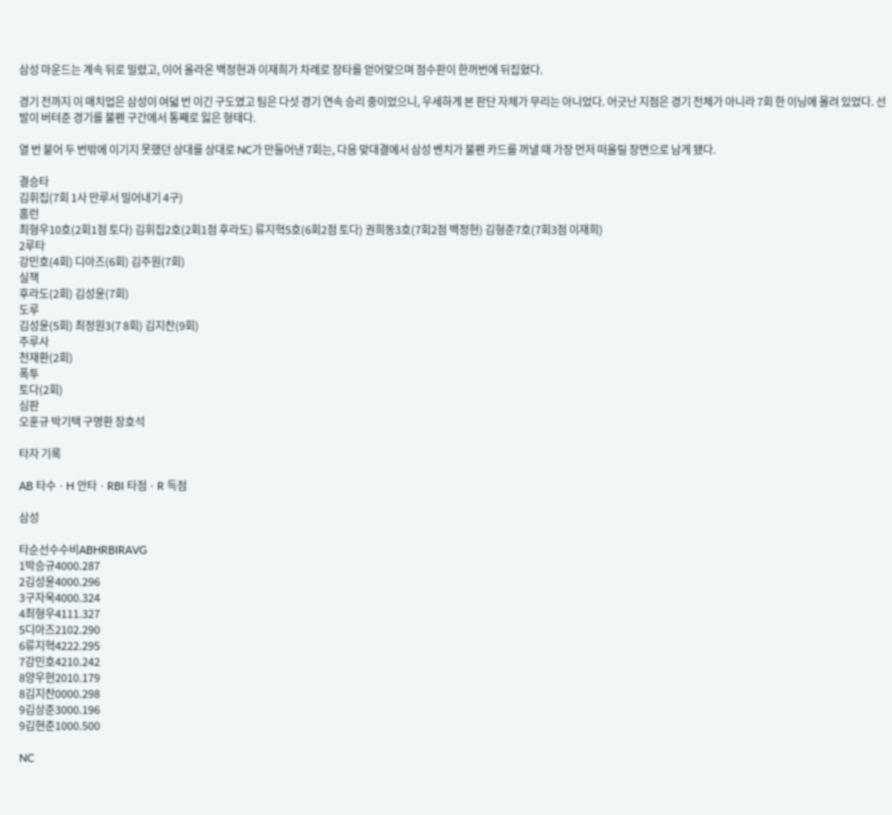삼성 마운드는 계속 뒤로 밀렸고, 이어 올라온 백정현과 이재희가 차례로 장타를 얻어맞으며 점수판이 한꺼번에 뒤집혔다.

경기 전까지 이 매치업은 삼성이 여덟 번 이긴 구도였고 팀은 다섯 경기 연속 승리 중이었으니, 우세하게 본 판단 자체가 무리는 아니었다. 어긋난 지점은 경기 전체가 아니라 7회 한 이닝에 몰려 있었다. 선발이 버텨준 경기를 불펜 구간에서 통째로 잃은 형태다.

열 번 붙어 두 번밖에 이기지 못했던 상대를 상대로 NC가 만들어낸 7회는, 다음 맞대결에서 삼성 벤치가 불펜 카드를 꺼낼 때 가장 먼저 떠올릴 장면으로 남게 됐다.

결승타
김휘집(7회 1사 만루서 밀어내기 4구)
홈런
최형우10호(2회1점 토다) 김휘집2호(2회1점 후라도) 류지혁5호(6회2점 토다) 권희동3호(7회2점 백정현) 김형준7호(7회3점 이재희)
2루타
강민호(4회) 디아즈(6회) 김주원(7회)
실책
후라도(2회) 김성윤(7회)
도루
김성윤(5회) 최정원3(7 8회) 김지찬(9회)
주루사
천재환(2회)
폭투
토다(2회)
심판
오훈규 박기택 구명환 장호석

타자 기록

AB 타수 · H 안타 · RBI 타점 · R 득점

삼성

타순선수수비ABHRBIRAVG
1박승규4000.287
2김성윤4000.296
3구자욱4000.324
4최형우4111.327
5디아즈2102.290
6류지혁4222.295
7강민호4210.242
8양우현2010.179
8김지찬0000.298
9김상준3000.196
9김현준1000.500

NC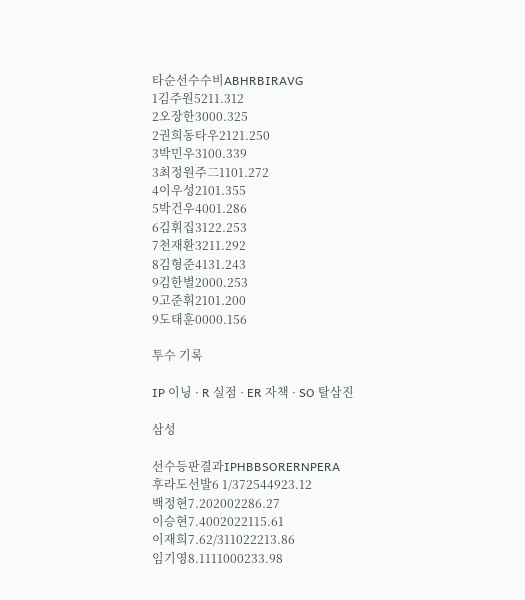타순선수수비ABHRBIRAVG
1김주원5211.312
2오장한3000.325
2권희동타우2121.250
3박민우3100.339
3최정원주二1101.272
4이우성2101.355
5박건우4001.286
6김휘집3122.253
7천재환3211.292
8김형준4131.243
9김한별2000.253
9고준휘2101.200
9도태훈0000.156

투수 기록

IP 이닝 · R 실점 · ER 자책 · SO 탈삼진

삼성

선수등판결과IPHBBSORERNPERA
후라도선발6 1/372544923.12
백정현7.202002286.27
이승현7.4002022115.61
이재희7.62/311022213.86
임기영8.1111000233.98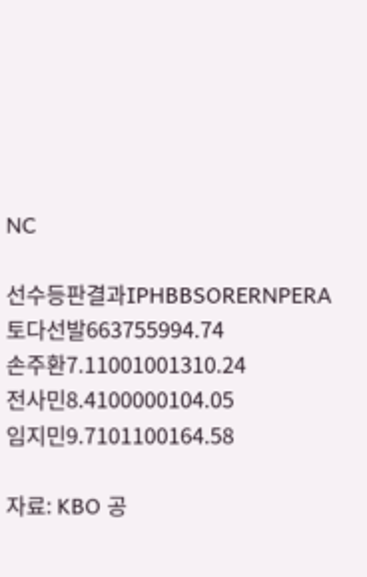NC

선수등판결과IPHBBSORERNPERA
토다선발663755994.74
손주환7.11001001310.24
전사민8.4100000104.05
임지민9.7101100164.58

자료: KBO 공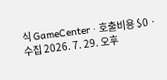식 GameCenter · 호출비용 $0 · 수집 2026. 7. 29. 오후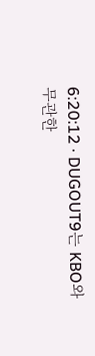6:20:12 · DUGOUT9는 KBO와 무관한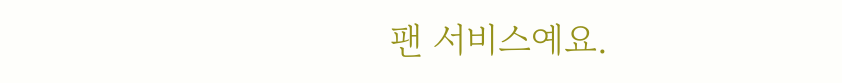팬 서비스예요.